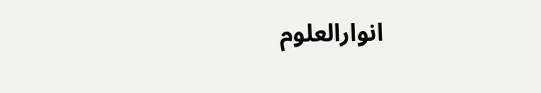انوارالعلوم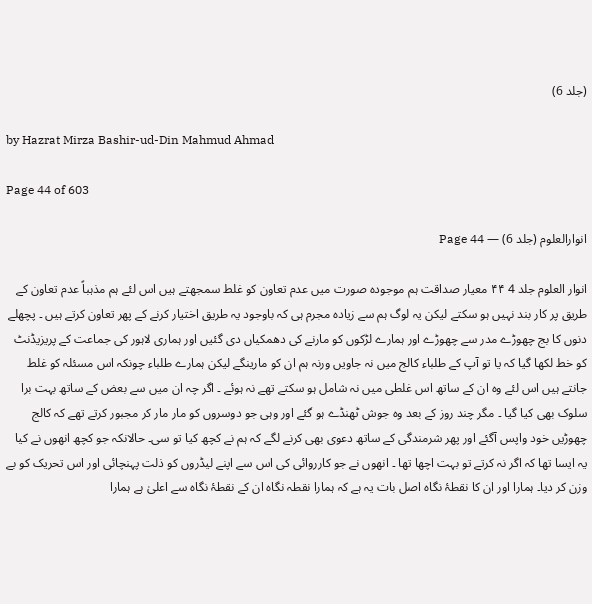(جلد 6)

by Hazrat Mirza Bashir-ud-Din Mahmud Ahmad

Page 44 of 603

انوارالعلوم (جلد 6) — Page 44

انوار العلوم جلد 4 ۴۴ معیار صداقت ہم موجودہ صورت میں عدم تعاون کو غلط سمجھتے ہیں اس لئے ہم مذہباً عدم تعاون کے طریق پر کار بند نہیں ہو سکتے لیکن یہ لوگ ہم سے زیادہ مجرم ہی کہ باوجود یہ طریق اختیار کرنے کے پھر تعاون کرتے ہیں ۔ پچھلے دنوں کا بج چھوڑے مدر سے چھوڑے اور ہمارے لڑکوں کو مارنے کی دھمکیاں دی گئیں اور ہماری لاہور کی جماعت کے پریزیڈنٹ کو خط لکھا گیا کہ یا تو آپ کے طلباء کالج میں نہ جاویں ورنہ ہم ان کو مارینگے لیکن ہمارے طلباء چونکہ اس مسئلہ کو غلط جانتے ہیں اس لئے وہ ان کے ساتھ اس غلطی میں نہ شامل ہو سکتے تھے نہ ہوئے ۔ اگر چہ ان میں سے بعض کے ساتھ بہت برا سلوک بھی کیا گیا ۔ مگر چند روز کے بعد وہ جوش ٹھنڈے ہو گئے اور وہی جو دوسروں کو مار مار کر مجبور کرتے تھے کہ کالج چھوڑیں خود واپس آگئے اور پھر شرمندگی کے ساتھ دعوی بھی کرنے لگے کہ ہم نے کچھ کیا تو سی۔ حالانکہ جو کچھ انھوں نے کیا یہ ایسا تھا کہ اگر نہ کرتے تو بہت اچھا تھا ۔ انھوں نے جو کارروائی کی اس سے اپنے لیڈروں کو ذلت پہنچائی اور اس تحریک کو بے وزن کر دیا۔ ہمارا اور ان کا نقطۂ نگاہ اصل بات یہ ہے کہ ہمارا نقطہ نگاہ ان کے نقطۂ نگاہ سے اعلیٰ ہے ہمارا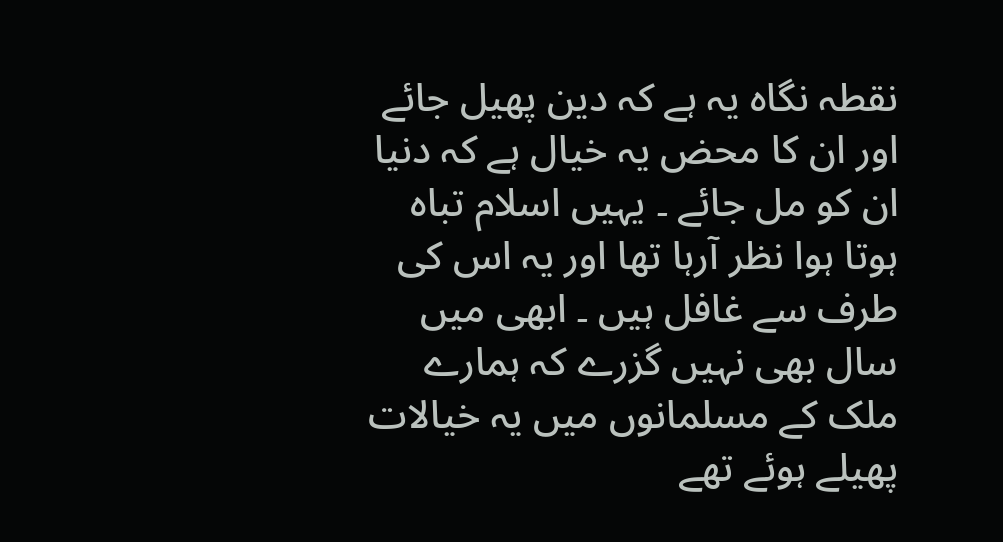نقطہ نگاہ یہ ہے کہ دین پھیل جائے اور ان کا محض یہ خیال ہے کہ دنیا ان کو مل جائے ۔ یہیں اسلام تباہ ہوتا ہوا نظر آرہا تھا اور یہ اس کی طرف سے غافل ہیں ۔ ابھی میں سال بھی نہیں گزرے کہ ہمارے ملک کے مسلمانوں میں یہ خیالات پھیلے ہوئے تھے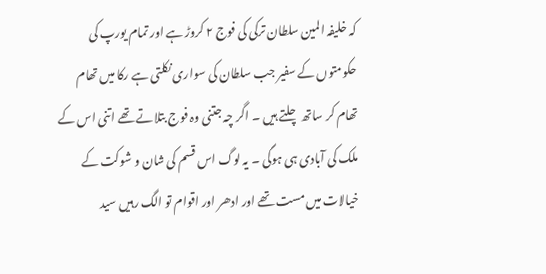کہ خلیفہ المین سلطان ترکی کی فوج ۲ کروڑ ہے اور تمام یورپ کی حکومتوں کے سفیر جب سلطان کی سواری نکلتی ہے رکا میں تھام تھام کر ساتھ چلتے ہیں ۔ اگر چہ جتنی وہ فوج بتلاتے تھے اتنی اس کے ملک کی آبادی ہی ہوگی ۔ یہ لوگ اس قسم کی شان و شوکت کے خیالات میں مست تھے اور ادھر اور اقوام تو الگ رہیں سید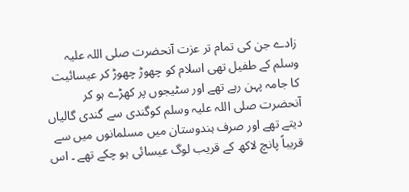زادے جن کی تمام تر عزت آنحضرت صلی اللہ علیہ وسلم کے طفیل تھی اسلام کو چھوڑ چھوڑ کر عیسائیت کا جامہ پہن رہے تھے اور سٹیجوں پر کھڑے ہو کر آنحضرت صلی اللہ علیہ وسلم کوگندی سے گندی گالیاں دیتے تھے اور صرف ہندوستان میں مسلمانوں میں سے قریباً پانچ لاکھ کے قریب لوگ عیسائی ہو چکے تھے ۔ اس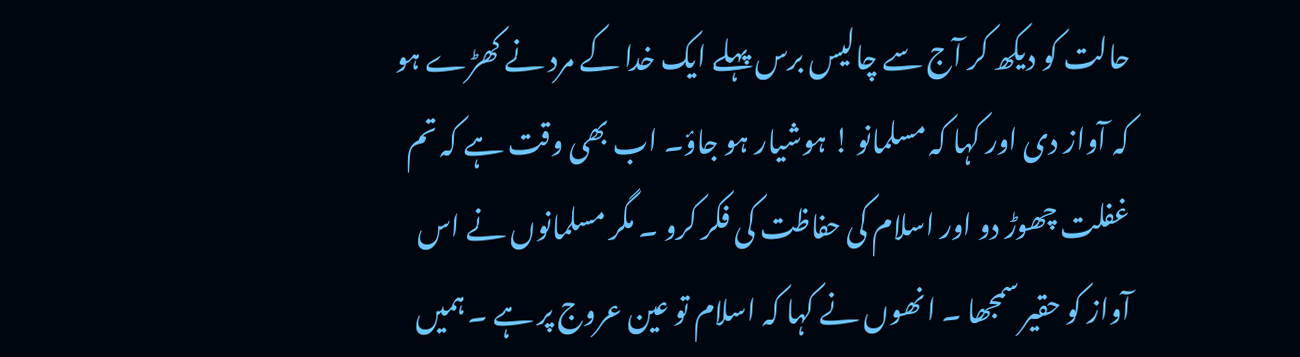حالت کو دیکھ کر آج سے چالیس برس پہلے ایک خدا کے مرد نے کھڑے ہو کہ آواز دی اور کہا کہ مسلمانو ! ہوشیار ہو جاؤ۔ اب بھی وقت ہے کہ تم غفلت چھوڑ دو اور اسلام کی حفاظت کی فکر کرو ۔ مگر مسلمانوں نے اس آواز کو حقیر سمجھا ۔ انھوں نے کہا کہ اسلام تو عین عروج پر ہے ۔ ہمیں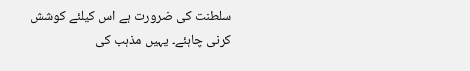سلطنت کی ضرورت ہے اس کیلئے کوشش کرنی چاہئے۔ یہیں مذہب کی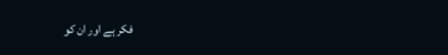فکر ہے اور ان کو